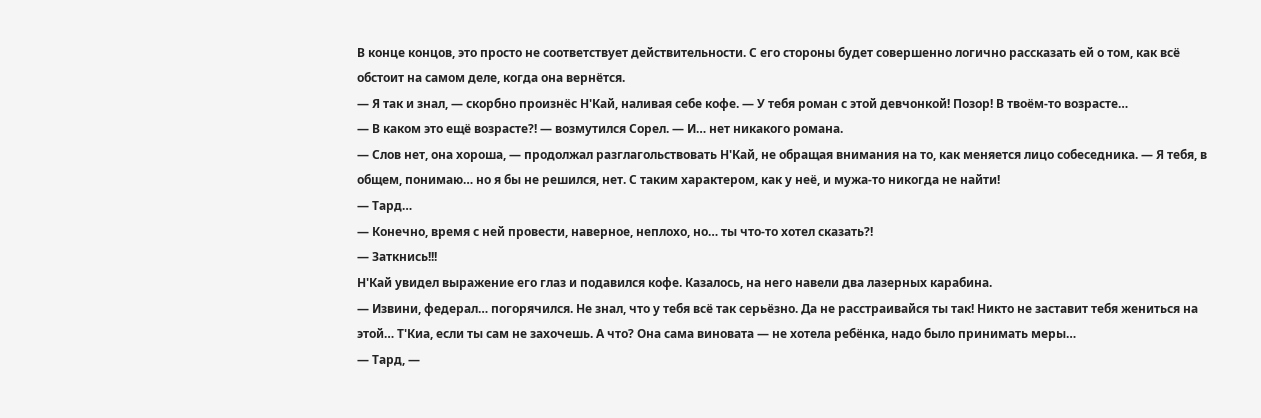В конце концов, это просто не соответствует действительности. С его стороны будет совершенно логично рассказать ей о том, как всё обстоит на самом деле, когда она вернётся.
— Я так и знал, — скорбно произнёс Н'Кай, наливая себе кофе. — У тебя роман с этой девчонкой! Позор! В твоём-то возрасте…
— В каком это ещё возрасте?! — возмутился Сорел. — И… нет никакого романа.
— Слов нет, она хороша, — продолжал разглагольствовать Н'Кай, не обращая внимания на то, как меняется лицо собеседника. — Я тебя, в общем, понимаю… но я бы не решился, нет. С таким характером, как у неё, и мужа-то никогда не найти!
— Тард…
— Конечно, время с ней провести, наверное, неплохо, но… ты что-то хотел сказать?!
— Заткнись!!!
Н'Кай увидел выражение его глаз и подавился кофе. Казалось, на него навели два лазерных карабина.
— Извини, федерал… погорячился. Не знал, что у тебя всё так серьёзно. Да не расстраивайся ты так! Никто не заставит тебя жениться на этой… Т'Киа, если ты сам не захочешь. А что? Она сама виновата — не хотела ребёнка, надо было принимать меры…
— Тард, —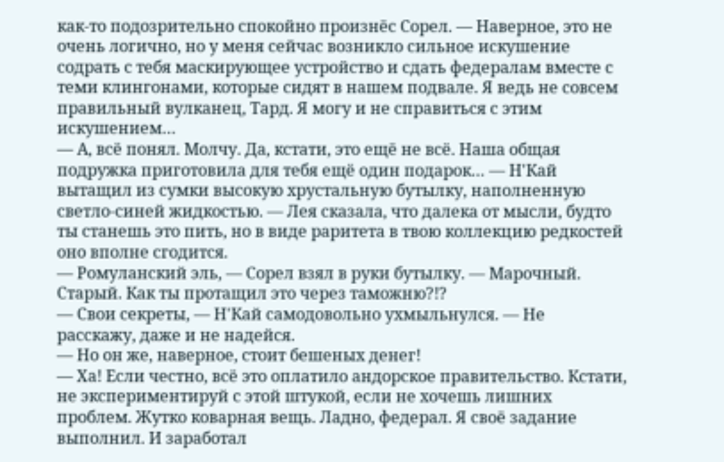как-то подозрительно спокойно произнёс Сорел. — Наверное, это не очень логично, но у меня сейчас возникло сильное искушение содрать с тебя маскирующее устройство и сдать федералам вместе с теми клингонами, которые сидят в нашем подвале. Я ведь не совсем правильный вулканец, Тард. Я могу и не справиться с этим искушением…
— А, всё понял. Молчу. Да, кстати, это ещё не всё. Наша общая подружка приготовила для тебя ещё один подарок… — Н'Кай вытащил из сумки высокую хрустальную бутылку, наполненную светло-синей жидкостью. — Лея сказала, что далека от мысли, будто ты станешь это пить, но в виде раритета в твою коллекцию редкостей оно вполне сгодится.
— Ромуланский эль, — Сорел взял в руки бутылку. — Марочный. Старый. Как ты протащил это через таможню?!?
— Свои секреты, — Н'Кай самодовольно ухмыльнулся. — Не расскажу, даже и не надейся.
— Но он же, наверное, стоит бешеных денег!
— Ха! Если честно, всё это оплатило андорское правительство. Кстати, не экспериментируй с этой штукой, если не хочешь лишних проблем. Жутко коварная вещь. Ладно, федерал. Я своё задание выполнил. И заработал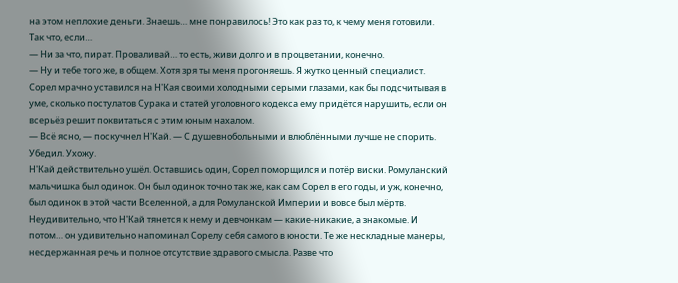на этом неплохие деньги. Знаешь… мне понравилось! Это как раз то, к чему меня готовили. Так что, если…
— Ни за что, пират. Проваливай… то есть, живи долго и в процветании, конечно.
— Ну и тебе того же, в общем. Хотя зря ты меня прогоняешь. Я жутко ценный специалист.
Сорел мрачно уставился на Н'Кая своими холодными серыми глазами, как бы подсчитывая в уме, сколько постулатов Сурака и статей уголовного кодекса ему придётся нарушить, если он всерьёз решит поквитаться с этим юным нахалом.
— Всё ясно, — поскучнел Н'Кай. — С душевнобольными и влюблёнными лучше не спорить. Убедил. Ухожу.
Н'Кай действительно ушёл. Оставшись один, Сорел поморщился и потёр виски. Ромуланский мальчишка был одинок. Он был одинок точно так же, как сам Сорел в его годы, и уж, конечно, был одинок в этой части Вселенной, а для Ромуланской Империи и вовсе был мёртв. Неудивительно, что Н'Кай тянется к нему и девчонкам — какие-никакие, а знакомые. И потом… он удивительно напоминал Сорелу себя самого в юности. Те же нескладные манеры, несдержанная речь и полное отсутствие здравого смысла. Разве что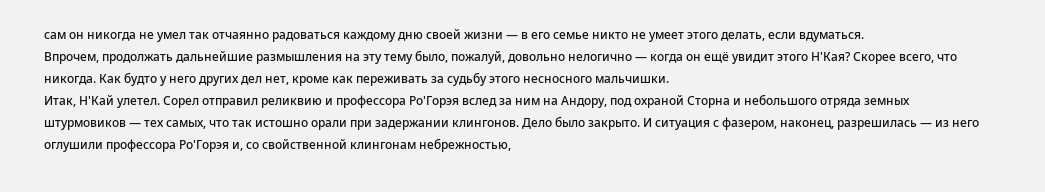сам он никогда не умел так отчаянно радоваться каждому дню своей жизни — в его семье никто не умеет этого делать, если вдуматься.
Впрочем, продолжать дальнейшие размышления на эту тему было, пожалуй, довольно нелогично — когда он ещё увидит этого Н'Кая? Скорее всего, что никогда. Как будто у него других дел нет, кроме как переживать за судьбу этого несносного мальчишки.
Итак, Н'Кай улетел. Сорел отправил реликвию и профессора Ро'Горэя вслед за ним на Андору, под охраной Сторна и небольшого отряда земных штурмовиков — тех самых, что так истошно орали при задержании клингонов. Дело было закрыто. И ситуация с фазером, наконец, разрешилась — из него оглушили профессора Ро'Горэя и, со свойственной клингонам небрежностью,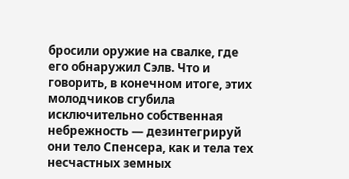бросили оружие на свалке, где его обнаружил Сэлв. Что и говорить, в конечном итоге, этих молодчиков сгубила исключительно собственная небрежность — дезинтегрируй они тело Спенсера, как и тела тех несчастных земных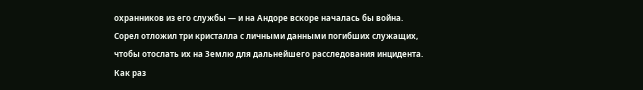охранников из его службы — и на Андоре вскоре началась бы война.
Сорел отложил три кристалла с личными данными погибших служащих, чтобы отослать их на Землю для дальнейшего расследования инцидента. Как раз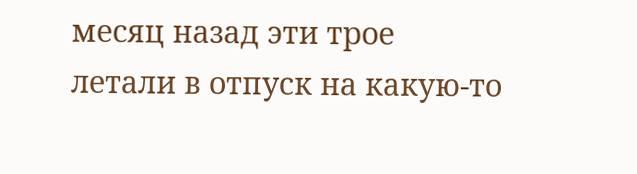месяц назад эти трое летали в отпуск на какую-то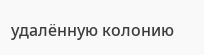удалённую колонию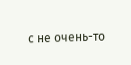с не очень-то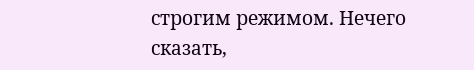строгим режимом. Нечего сказать,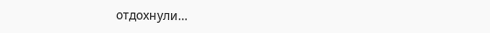отдохнули…